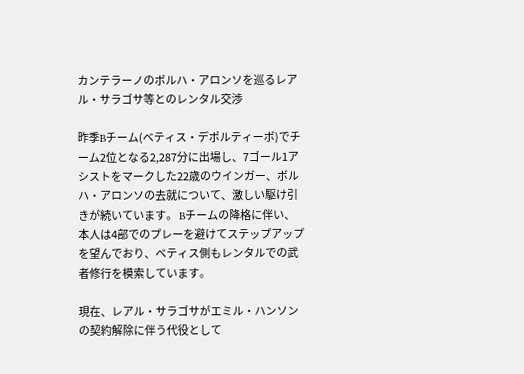カンテラーノのボルハ・アロンソを巡るレアル・サラゴサ等とのレンタル交渉

昨季Bチーム(ベティス・デポルティーボ)でチーム2位となる2,287分に出場し、7ゴール1アシストをマークした22歳のウインガー、ボルハ・アロンソの去就について、激しい駆け引きが続いています。 Bチームの降格に伴い、本人は4部でのプレーを避けてステップアップを望んでおり、ベティス側もレンタルでの武者修行を模索しています。

現在、レアル・サラゴサがエミル・ハンソンの契約解除に伴う代役として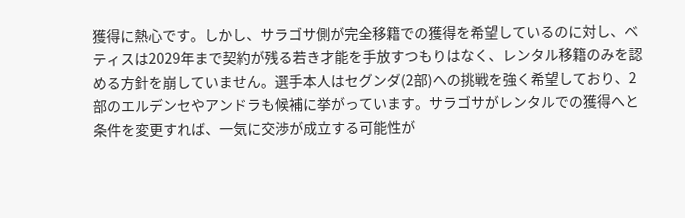獲得に熱心です。しかし、サラゴサ側が完全移籍での獲得を希望しているのに対し、ベティスは2029年まで契約が残る若き才能を手放すつもりはなく、レンタル移籍のみを認める方針を崩していません。選手本人はセグンダ(2部)への挑戦を強く希望しており、2部のエルデンセやアンドラも候補に挙がっています。サラゴサがレンタルでの獲得へと条件を変更すれば、一気に交渉が成立する可能性が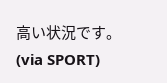高い状況です。(via SPORT)